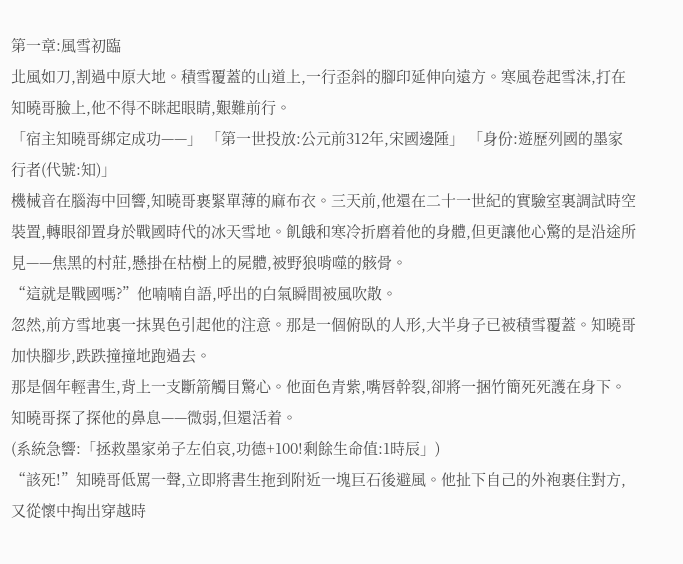第一章:風雪初臨
北風如刀,割過中原大地。積雪覆蓋的山道上,一行歪斜的腳印延伸向遠方。寒風卷起雪沫,打在知曉哥臉上,他不得不眯起眼睛,艱難前行。
「宿主知曉哥綁定成功——」 「第一世投放:公元前312年,宋國邊陲」 「身份:遊歷列國的墨家行者(代號:知)」
機械音在腦海中回響,知曉哥裹緊單薄的麻布衣。三天前,他還在二十一世紀的實驗室裏調試時空裝置,轉眼卻置身於戰國時代的冰天雪地。飢餓和寒冷折磨着他的身體,但更讓他心驚的是沿途所見——焦黑的村莊,懸掛在枯樹上的屍體,被野狼啃噬的骸骨。
“這就是戰國嗎?”他喃喃自語,呼出的白氣瞬間被風吹散。
忽然,前方雪地裏一抹異色引起他的注意。那是一個俯臥的人形,大半身子已被積雪覆蓋。知曉哥加快腳步,跌跌撞撞地跑過去。
那是個年輕書生,背上一支斷箭觸目驚心。他面色青紫,嘴唇幹裂,卻將一捆竹簡死死護在身下。知曉哥探了探他的鼻息——微弱,但還活着。
(系統急響:「拯救墨家弟子左伯哀,功德+100!剩餘生命值:1時辰」)
“該死!”知曉哥低罵一聲,立即將書生拖到附近一塊巨石後避風。他扯下自己的外袍裹住對方,又從懷中掏出穿越時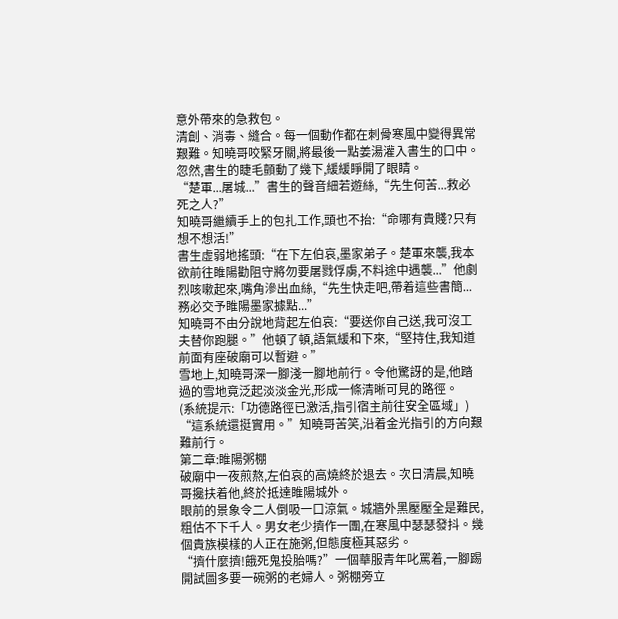意外帶來的急救包。
清創、消毒、縫合。每一個動作都在刺骨寒風中變得異常艱難。知曉哥咬緊牙關,將最後一點姜湯灌入書生的口中。忽然,書生的睫毛顫動了幾下,緩緩睜開了眼睛。
“楚軍...屠城...”書生的聲音細若遊絲,“先生何苦...救必死之人?”
知曉哥繼續手上的包扎工作,頭也不抬:“命哪有貴賤?只有想不想活!”
書生虛弱地搖頭:“在下左伯哀,墨家弟子。楚軍來襲,我本欲前往睢陽勸阻守將勿要屠戮俘虜,不料途中遇襲...”他劇烈咳嗽起來,嘴角滲出血絲,“先生快走吧,帶着這些書簡...務必交予睢陽墨家據點...”
知曉哥不由分說地背起左伯哀:“要送你自己送,我可沒工夫替你跑腿。”他頓了頓,語氣緩和下來,“堅持住,我知道前面有座破廟可以暫避。”
雪地上,知曉哥深一腳淺一腳地前行。令他驚訝的是,他踏過的雪地竟泛起淡淡金光,形成一條清晰可見的路徑。
(系統提示:「功德路徑已激活,指引宿主前往安全區域」)
“這系統還挺實用。”知曉哥苦笑,沿着金光指引的方向艱難前行。
第二章:睢陽粥棚
破廟中一夜煎熬,左伯哀的高燒終於退去。次日清晨,知曉哥攙扶着他,終於抵達睢陽城外。
眼前的景象令二人倒吸一口涼氣。城牆外黑壓壓全是難民,粗估不下千人。男女老少擠作一團,在寒風中瑟瑟發抖。幾個貴族模樣的人正在施粥,但態度極其惡劣。
“擠什麼擠!餓死鬼投胎嗎?”一個華服青年叱罵着,一腳踢開試圖多要一碗粥的老婦人。粥棚旁立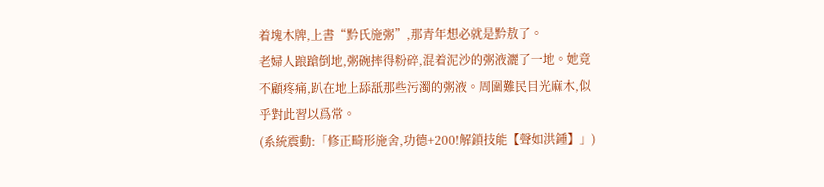着塊木牌,上書“黔氏施粥”,那青年想必就是黔敖了。
老婦人踉蹌倒地,粥碗摔得粉碎,混着泥沙的粥液灑了一地。她竟不顧疼痛,趴在地上舔舐那些污濁的粥液。周圍難民目光麻木,似乎對此習以爲常。
(系統震動:「修正畸形施舍,功德+200!解鎖技能【聲如洪鍾】」)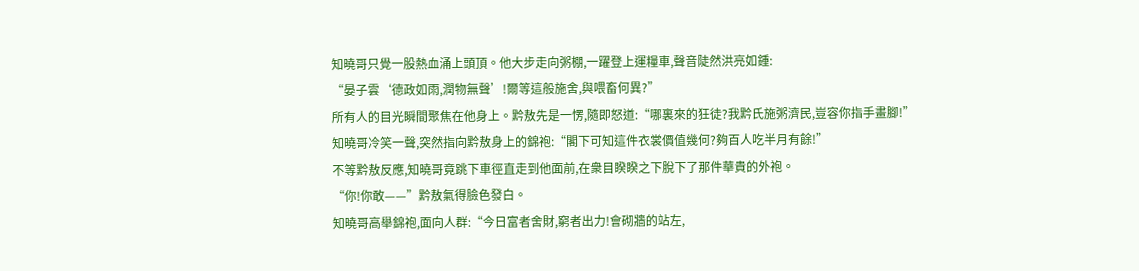知曉哥只覺一股熱血涌上頭頂。他大步走向粥棚,一躍登上運糧車,聲音陡然洪亮如鍾:
“晏子雲‘德政如雨,潤物無聲’!爾等這般施舍,與喂畜何異?”
所有人的目光瞬間聚焦在他身上。黔敖先是一愣,隨即怒道:“哪裏來的狂徒?我黔氏施粥濟民,豈容你指手畫腳!”
知曉哥冷笑一聲,突然指向黔敖身上的錦袍:“閣下可知這件衣裳價值幾何?夠百人吃半月有餘!”
不等黔敖反應,知曉哥竟跳下車徑直走到他面前,在衆目睽睽之下脫下了那件華貴的外袍。
“你!你敢——”黔敖氣得臉色發白。
知曉哥高舉錦袍,面向人群:“今日富者舍財,窮者出力!會砌牆的站左,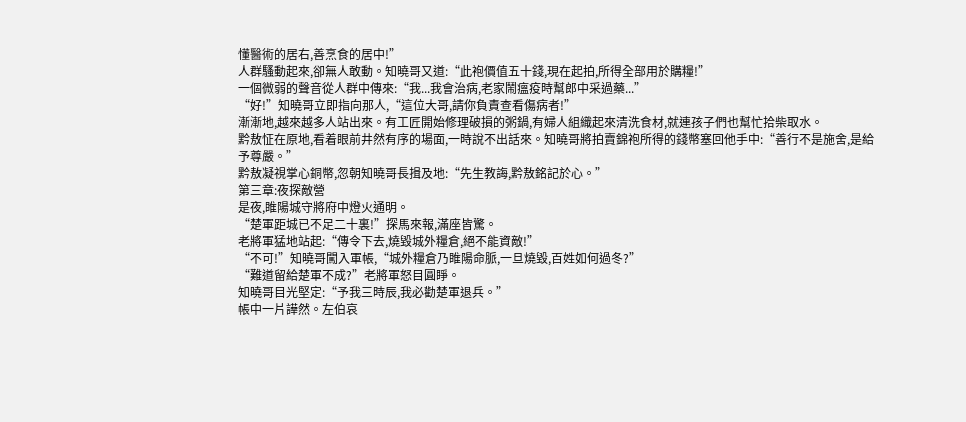懂醫術的居右,善烹食的居中!”
人群騷動起來,卻無人敢動。知曉哥又道:“此袍價值五十錢,現在起拍,所得全部用於購糧!”
一個微弱的聲音從人群中傳來:“我...我會治病,老家鬧瘟疫時幫郎中采過藥...”
“好!”知曉哥立即指向那人,“這位大哥,請你負責查看傷病者!”
漸漸地,越來越多人站出來。有工匠開始修理破損的粥鍋,有婦人組織起來清洗食材,就連孩子們也幫忙拾柴取水。
黔敖怔在原地,看着眼前井然有序的場面,一時說不出話來。知曉哥將拍賣錦袍所得的錢幣塞回他手中:“善行不是施舍,是給予尊嚴。”
黔敖凝視掌心銅幣,忽朝知曉哥長揖及地:“先生教誨,黔敖銘記於心。”
第三章:夜探敵營
是夜,睢陽城守將府中燈火通明。
“楚軍距城已不足二十裏!”探馬來報,滿座皆驚。
老將軍猛地站起:“傳令下去,燒毀城外糧倉,絕不能資敵!”
“不可!”知曉哥闖入軍帳,“城外糧倉乃睢陽命脈,一旦燒毀,百姓如何過冬?”
“難道留給楚軍不成?”老將軍怒目圓睜。
知曉哥目光堅定:“予我三時辰,我必勸楚軍退兵。”
帳中一片譁然。左伯哀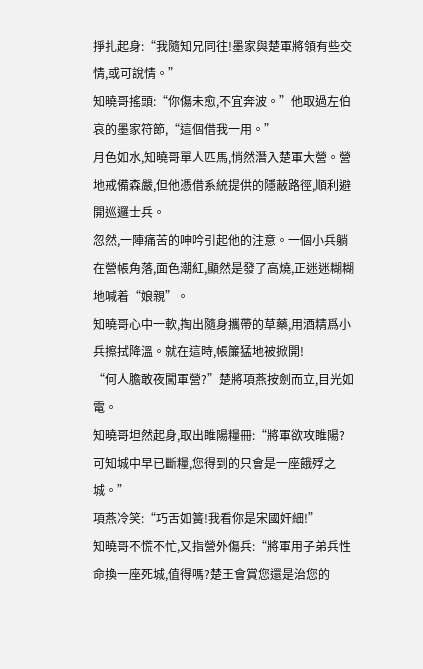掙扎起身:“我隨知兄同往!墨家與楚軍將領有些交情,或可說情。”
知曉哥搖頭:“你傷未愈,不宜奔波。”他取過左伯哀的墨家符節,“這個借我一用。”
月色如水,知曉哥單人匹馬,悄然潛入楚軍大營。營地戒備森嚴,但他憑借系統提供的隱蔽路徑,順利避開巡邏士兵。
忽然,一陣痛苦的呻吟引起他的注意。一個小兵躺在營帳角落,面色潮紅,顯然是發了高燒,正迷迷糊糊地喊着“娘親”。
知曉哥心中一軟,掏出隨身攜帶的草藥,用酒精爲小兵擦拭降溫。就在這時,帳簾猛地被掀開!
“何人膽敢夜闖軍營?”楚將項燕按劍而立,目光如電。
知曉哥坦然起身,取出睢陽糧冊:“將軍欲攻睢陽?可知城中早已斷糧,您得到的只會是一座餓殍之城。”
項燕冷笑:“巧舌如簧!我看你是宋國奸細!”
知曉哥不慌不忙,又指營外傷兵:“將軍用子弟兵性命換一座死城,值得嗎?楚王會賞您還是治您的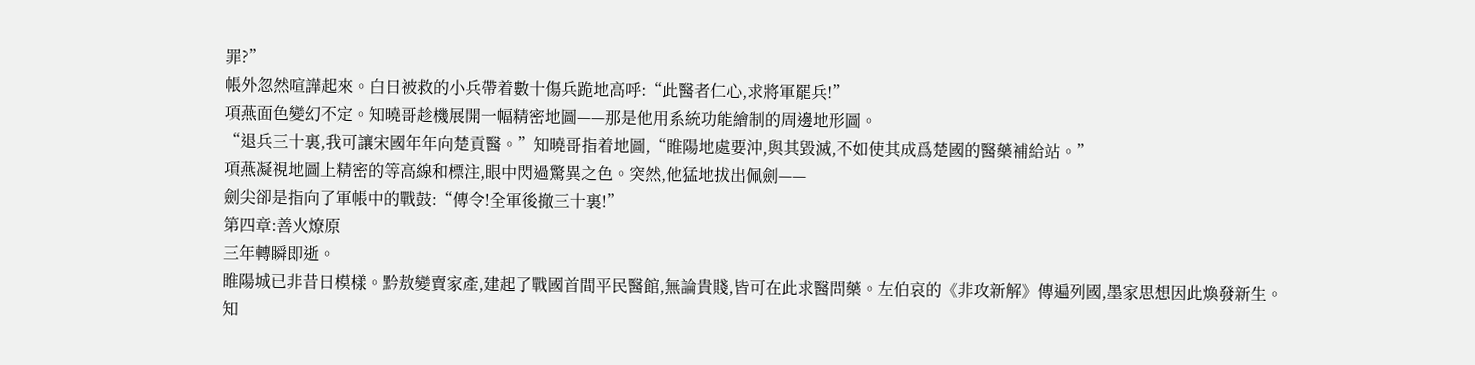罪?”
帳外忽然喧譁起來。白日被救的小兵帶着數十傷兵跪地高呼:“此醫者仁心,求將軍罷兵!”
項燕面色變幻不定。知曉哥趁機展開一幅精密地圖——那是他用系統功能繪制的周邊地形圖。
“退兵三十裏,我可讓宋國年年向楚貢醫。”知曉哥指着地圖,“睢陽地處要沖,與其毀滅,不如使其成爲楚國的醫藥補給站。”
項燕凝視地圖上精密的等高線和標注,眼中閃過驚異之色。突然,他猛地拔出佩劍——
劍尖卻是指向了軍帳中的戰鼓:“傳令!全軍後撤三十裏!”
第四章:善火燎原
三年轉瞬即逝。
睢陽城已非昔日模樣。黔敖變賣家產,建起了戰國首間平民醫館,無論貴賤,皆可在此求醫問藥。左伯哀的《非攻新解》傳遍列國,墨家思想因此煥發新生。
知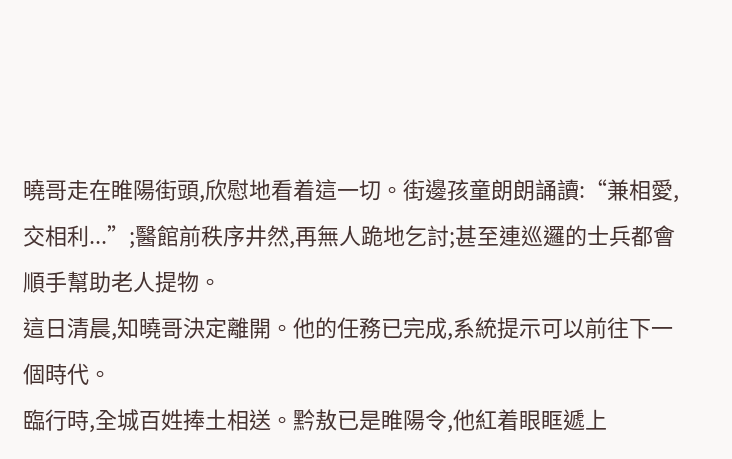曉哥走在睢陽街頭,欣慰地看着這一切。街邊孩童朗朗誦讀:“兼相愛,交相利...”;醫館前秩序井然,再無人跪地乞討;甚至連巡邏的士兵都會順手幫助老人提物。
這日清晨,知曉哥決定離開。他的任務已完成,系統提示可以前往下一個時代。
臨行時,全城百姓捧土相送。黔敖已是睢陽令,他紅着眼眶遞上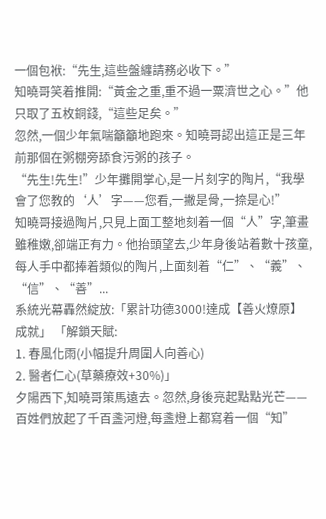一個包袱:“先生,這些盤纏請務必收下。”
知曉哥笑着推開:“黃金之重,重不過一粟濟世之心。”他只取了五枚銅錢,“這些足矣。”
忽然,一個少年氣喘籲籲地跑來。知曉哥認出這正是三年前那個在粥棚旁舔食污粥的孩子。
“先生!先生!”少年攤開掌心,是一片刻字的陶片,“我學會了您教的‘人’字——您看,一撇是骨,一捺是心!”
知曉哥接過陶片,只見上面工整地刻着一個“人”字,筆畫雖稚嫩,卻端正有力。他抬頭望去,少年身後站着數十孩童,每人手中都捧着類似的陶片,上面刻着“仁”、“義”、“信”、“善”...
系統光幕轟然綻放:「累計功德3000!達成【善火燎原】成就」 「解鎖天賦:
1. 春風化雨(小幅提升周圍人向善心)
2. 醫者仁心(草藥療效+30%)」
夕陽西下,知曉哥策馬遠去。忽然,身後亮起點點光芒——百姓們放起了千百盞河燈,每盞燈上都寫着一個“知”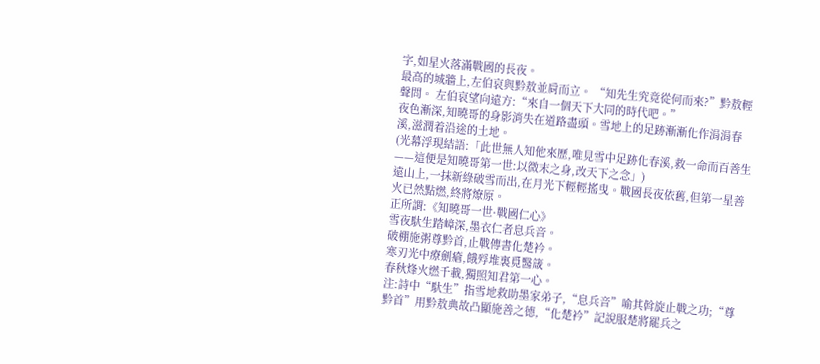字,如星火落滿戰國的長夜。
最高的城牆上,左伯哀與黔敖並肩而立。 “知先生究竟從何而來?”黔敖輕聲問。 左伯哀望向遠方:“來自一個天下大同的時代吧。”
夜色漸深,知曉哥的身影消失在道路盡頭。雪地上的足跡漸漸化作涓涓春溪,滋潤着沿途的土地。
(光幕浮現結語:「此世無人知他來歷,唯見雪中足跡化春溪,救一命而百善生——這便是知曉哥第一世:以微末之身,改天下之念」)
遠山上,一抹新綠破雪而出,在月光下輕輕搖曳。戰國長夜依舊,但第一星善火已然點燃,終將燎原。
正所謂:《知曉哥一世·戰國仁心》
雪夜馱生踏嶂深,墨衣仁者息兵音。
破棚施粥尊黔首,止戰傳書化楚衿。
寒刃光中療劍瘡,餓殍堆裏覓醫箴。
春秋烽火燃千載,獨照知君第一心。
注:詩中“馱生”指雪地救助墨家弟子,“息兵音”喻其斡旋止戰之功;“尊黔首”用黔敖典故凸顯施善之德,“化楚衿”記說服楚將罷兵之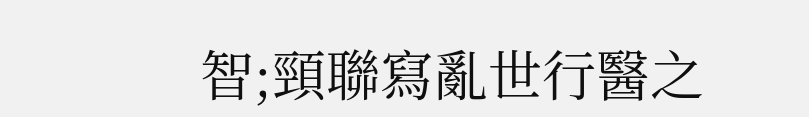智;頸聯寫亂世行醫之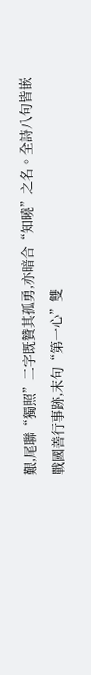艱,尾聯“獨照”二字既贊其孤勇,亦暗合“知曉”之名。全詩八句皆嵌戰國善行事跡,末句“第一心”雙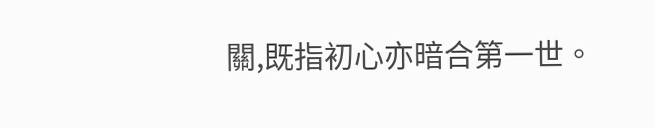關,既指初心亦暗合第一世。